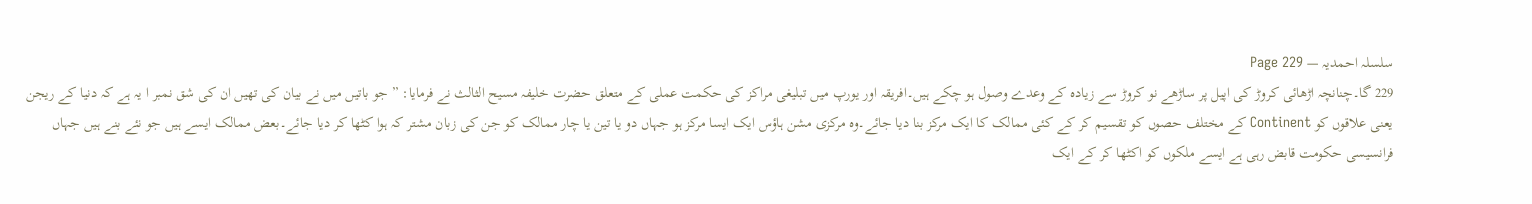سلسلہ احمدیہ — Page 229
229 گا۔چنانچہ اڑھائی کروڑ کی اپیل پر ساڑھے نو کروڑ سے زیادہ کے وعدے وصول ہو چکے ہیں۔افریقہ اور یورپ میں تبلیغی مراکز کی حکمت عملی کے متعلق حضرت خلیفہ مسیح الثالث نے فرمایا: ” جو باتیں میں نے بیان کی تھیں ان کی شق نمبر ا یہ ہے کہ دنیا کے ریجن یعنی علاقوں کو Continent کے مختلف حصوں کو تقسیم کر کے کئی ممالک کا ایک مرکز بنا دیا جائے۔وہ مرکزی مشن ہاؤس ایک ایسا مرکز ہو جہاں دو یا تین یا چار ممالک کو جن کی زبان مشتر کہ ہوا کٹھا کر دیا جائے۔بعض ممالک ایسے ہیں جو نئے بنے ہیں جہاں فرانسیسی حکومت قابض رہی ہے ایسے ملکوں کو اکٹھا کر کے ایک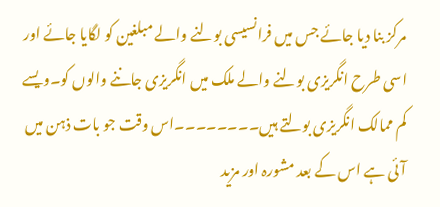مرکز بنا دیا جائے جس میں فرانسیسی بولنے والے مبلغین کو لگایا جائے اور اسی طرح انگریزی بولنے والے ملک میں انگریزی جاننے والوں کو۔ویسے کم ممالک انگریزی بولتے ہیں۔۔۔۔۔۔۔۔اس وقت جو بات ذہن میں آئی ہے اس کے بعد مشورہ اور مزید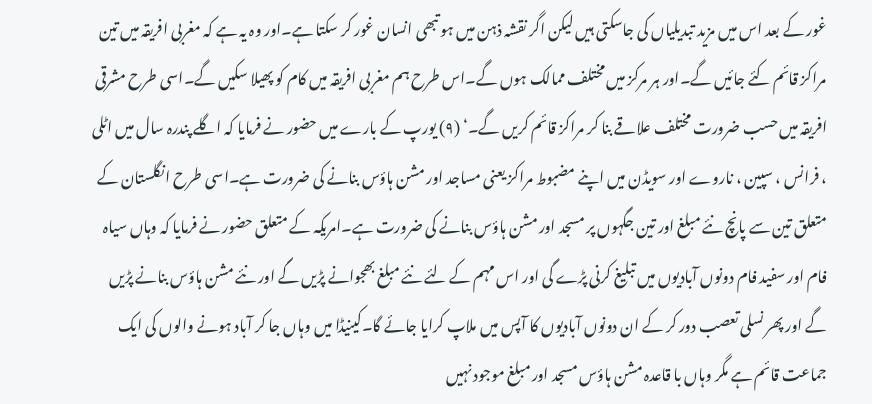غور کے بعد اس میں مزید تبدیلیاں کی جاسکتی ہیں لیکن اگر نقشہ ذہن میں ہو تبھی انسان غور کر سکتا ہے۔اور وہ یہ ہے کہ مغربی افریقہ میں تین مراکز قائم کئے جائیں گے۔اور ہر مرکز میں مختلف ممالک ہوں گے۔اس طرح ہم مغربی افریقہ میں کام کو پھیلا سکیں گے۔اسی طرح مشرقی افریقہ میں حسب ضرورت مختلف علاقے بنا کر مراکز قائم کریں گے۔‘ (۹) یورپ کے بارے میں حضور نے فرمایا کہ اگلے پندرہ سال میں اٹلی ، فرانس ، سپین ، ناروے اور سویڈن میں اپنے مضبوط مراکز یعنی مساجد اور مشن ہاؤس بنانے کی ضرورت ہے۔اسی طرح انگلستان کے متعلق تین سے پانچ نئے مبلغ اور تین جگہوں پر مسجد اور مشن ہاؤس بنانے کی ضرورت ہے۔امریکہ کے متعلق حضور نے فرمایا کہ وہاں سیاہ فام اور سفید فام دونوں آبادیوں میں تبلیغ کرنی پڑے گی اور اس مہم کے لئے نئے مبلغ بھجوانے پڑیں گے اور نئے مشن ہاؤس بنانے پڑیں گے اور پھر نسلی تعصب دور کر کے ان دونوں آبادیوں کا آپس میں ملاپ کرایا جائے گا۔کینیڈا میں وہاں جا کر آباد ہونے والوں کی ایک جماعت قائم ہے مگر وہاں با قاعدہ مشن ہاؤس مسجد اور مبلغ موجود نہیں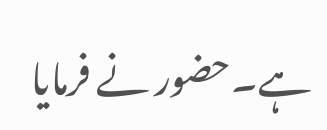ہے۔حضور نے فرمایا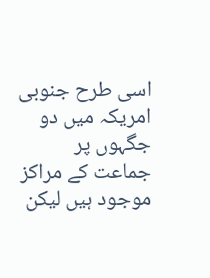اسی طرح جنوبی امریکہ میں دو جگہوں پر جماعت کے مراکز موجود ہیں لیکن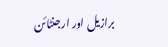برازیل اور ارجنٹائن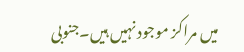میں مراکز موجود نہیں ہیں۔جنوبی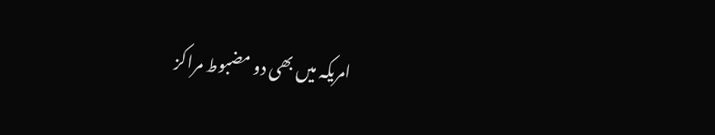امریکہ میں بھی دو مضبوط مراکز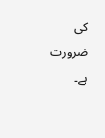کی ضرورت ہے۔